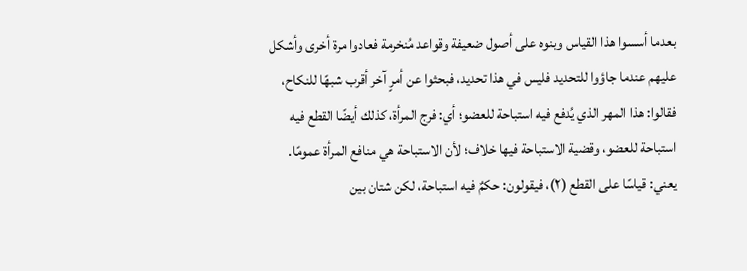بعدما أسسوا هذا القياس وبنوه على أصول ضعيفة وقواعد مُنخرمة فعادوا مرة أخرى وأشكل عليهم عندما جاؤوا للتحديد فليس في هذا تحديد، فبحثوا عن أمرٍ آخر أقرب شبهًا للنكاح، فقالوا: هذا المهر الذي يُدفع فيه استباحة للعضو؛ أي: فرج المرأة، كذلك أيضًا القطع فيه استباحة للعضو، وقضية الاستباحة فيها خلاف؛ لأن الاستباحة هي منافع المرأة عمومًا.
يعني: قياسًا على القطع (٢)، فيقولون: حكمٌ فيه استباحة، لكن شتان بين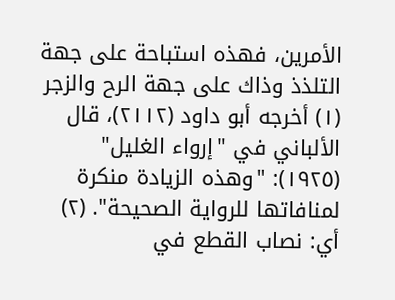الأمرين، فهذه استباحة على جهة التلذذ وذاك على جهة الرح والزجر
(١) أخرجه أبو داود (٢١١٢)، قال الألباني في "إرواء الغليل" (١٩٢٥): "وهذه الزيادة منكرة لمنافاتها للرواية الصحيحة". (٢) أي: نصاب القطع في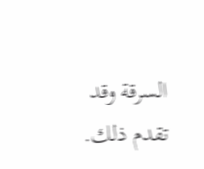السرقة وقد تقدم ذلك.